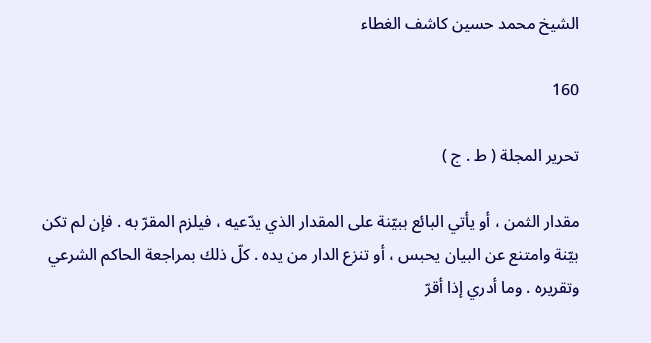الشيخ محمد حسين كاشف الغطاء

160

تحرير المجلة ( ط . ج )

مقدار الثمن ، أو يأتي البائع ببيّنة على المقدار الذي يدّعيه ، فيلزم المقرّ به . فإن لم تكن بيّنة وامتنع عن البيان يحبس ، أو تنزع الدار من يده . كلّ ذلك بمراجعة الحاكم الشرعي وتقريره . وما أدري إذا أقرّ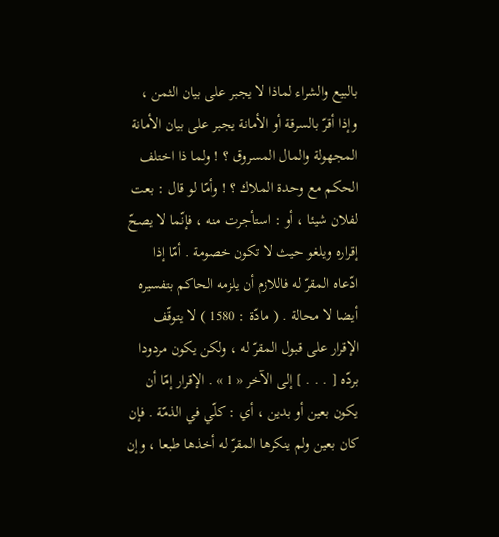بالبيع والشراء لماذا لا يجبر على بيان الثمن ، وإذا أقرّ بالسرقة أو الأمانة يجبر على بيان الأمانة المجهولة والمال المسروق ؟ ! ولما ذا اختلف الحكم مع وحدة الملاك ؟ ! وأمّا لو قال : بعت لفلان شيئا ، أو : استأجرت منه ، فإنّما لا يصحّ إقراره ويلغو حيث لا تكون خصومة . أمّا إذا ادّعاه المقرّ له فاللازم أن يلزمه الحاكم بتفسيره أيضا لا محالة . ( مادّة : 1580 ) لا يتوقّف الإقرار على قبول المقرّ له ، ولكن يكون مردودا بردّه [ . . . ] إلى الآخر « 1 » . الإقرار إمّا أن يكون بعين أو بدين ، أي : كلّي في الذمّة . فإن كان بعين ولم ينكرها المقرّ له أخذها طبعا ، وإن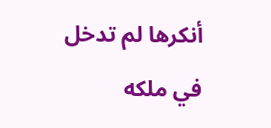أنكرها لم تدخل في ملكه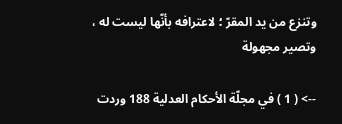وتنزع من يد المقرّ ؛ لاعترافه بأنّها ليست له ، وتصير مجهولة

--> ( 1 ) في مجلّة الأحكام العدلية 188 وردت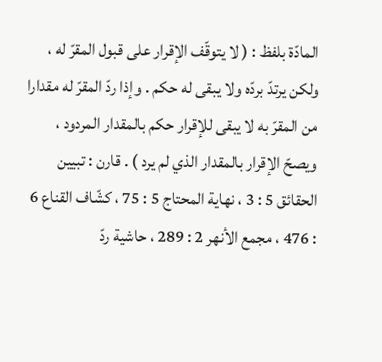المادّة بلفظ : ( لا يتوقّف الإقرار على قبول المقرّ له ، ولكن يرتدّ بردّه ولا يبقى له حكم . وإذا ردّ المقرّ له مقدارا من المقرّ به لا يبقى للإقرار حكم بالمقدار المردود ، ويصحّ الإقرار بالمقدار الذي لم يرد ) . قارن : تبيين الحقائق 5 : 3 ، نهاية المحتاج 5 : 75 ، كشّاف القناع 6 : 476 ، مجمع الأنهر 2 : 289 ، حاشية ردّ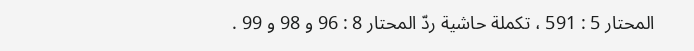المحتار 5 : 591 ، تكملة حاشية ردّ المحتار 8 : 96 و 98 و 99 .